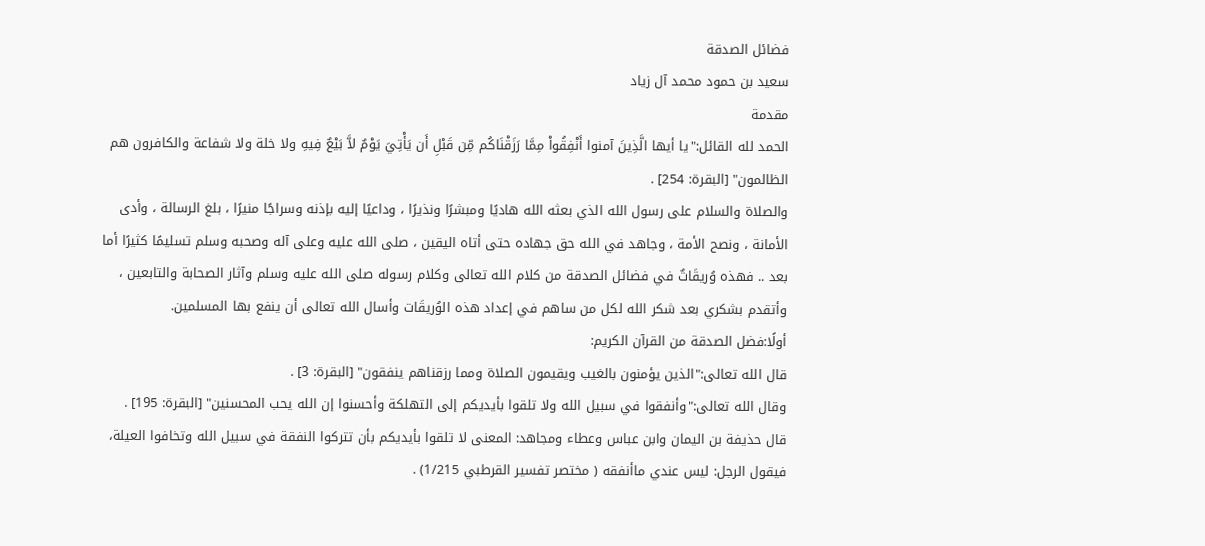فضائل الصدقة
سعيد بن حمود محمد آل زياد
مقدمة
الحمد لله القائل:"يا أيها الَّذِينَ آمنوا أَنْفِقُواْ مِمَّا رَزَقْنَاكُم مِّن قَبْلِ أَن يَأْتِيَ يَوْمٌ لاَّ بَيْعٌ فِيهِ ولا خلة ولا شفاعة والكافرون هم الظالمون" [البقرة: 254] .
والصلاة والسلام على رسول الله الذي بعثه الله هاديًا ومبشرًا ونذيرًا ، وداعيًا إليه بإذنه وسراجًا منيرًا ، بلغ الرسالة ، وأدى الأمانة ، ونصح الأمة ، وجاهد في الله حق جهاده حتى أتاه اليقين ، صلى الله عليه وعلى آله وصحبه وسلم تسليمًا كثيرًا أما بعد .. فهذه وُريقَاتٌ في فضائل الصدقة من كلام الله تعالى وكلام رسوله صلى الله عليه وسلم وآثار الصحابة والتابعين ، وأتقدم بشكري بعد شكر الله لكل من ساهم في إعداد هذه الوُريقَات وأسال الله تعالى أن ينفع بها المسلمين.
أولًا:فضل الصدقة من القرآن الكريم:
قال الله تعالى:"الذين يؤمنون بالغيب ويقيمون الصلاة ومما رزقناهم ينفقون" [البقرة: 3] .
وقال الله تعالى:"وأنفقوا في سبيل الله ولا تلقوا بأيديكم إلى التهلكة وأحسنوا إن الله يحب المحسنين" [البقرة: 195] .
قال حذيفة بن اليمان وابن عباس وعطاء ومجاهد: المعنى لا تلقوا بأيديكم بأن تتركوا النفقة في سبيل الله وتخافوا العيلة، فيقول الرجل: ليس عندي ماأنفقه ( مختصر تفسير القرطبي 1/215) .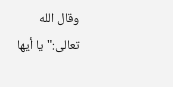وقال الله تعالى:"يا أيها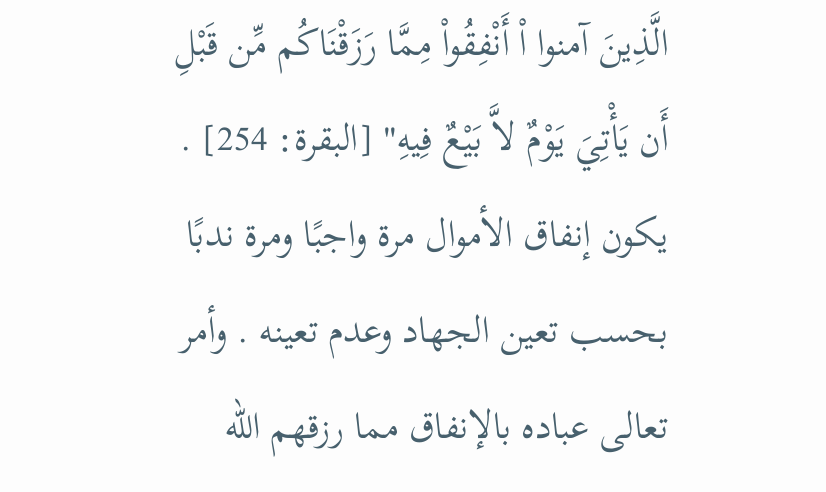الَّذِينَ آمنوا اْ أَنْفِقُواْ مِمَّا رَزَقْنَاكُم مِّن قَبْلِ أَن يَأْتِيَ يَوْمٌ لاَّ بَيْعٌ فِيهِ" [البقرة: 254] .
يكون إنفاق الأموال مرة واجبًا ومرة ندبًا بحسب تعين الجهاد وعدم تعينه . وأمر تعالى عباده بالإنفاق مما رزقهم الله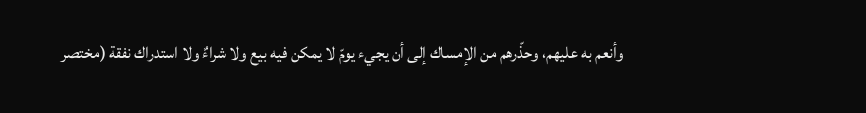وأنعم به عليهم، وحذّرهم من الإمساك إلى أن يجيء يومّ لا يمكن فيه بيع ولا شراءٌ ولا استدراك نفقة (مختصر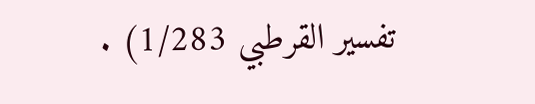تفسير القرطبي 1/283) .